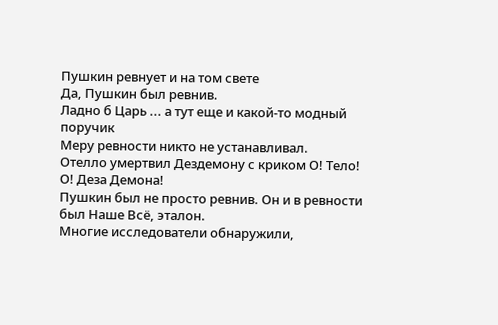Пушкин ревнует и на том свете
Да, Пушкин был ревнив.
Ладно б Царь ... а тут еще и какой-то модный поручик
Меру ревности никто не устанавливал.
Отелло умертвил Дездемону с криком О! Тело! О! Деза Демона!
Пушкин был не просто ревнив. Он и в ревности был Наше Всё, эталон.
Многие исследователи обнаружили,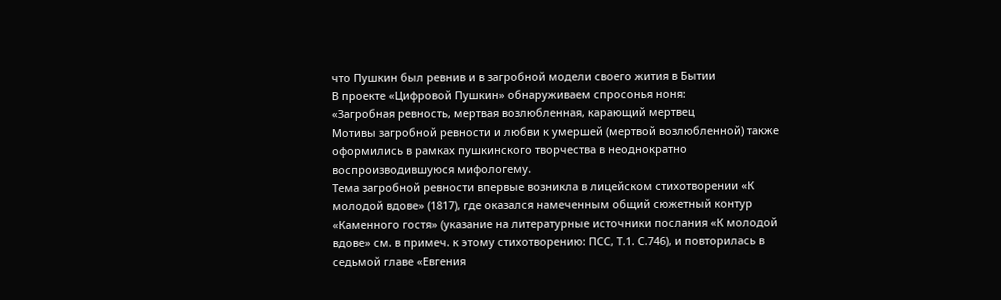что Пушкин был ревнив и в загробной модели своего жития в Бытии
В проекте «Цифровой Пушкин» обнаруживаем спросонья ноня:
«Загробная ревность, мертвая возлюбленная, карающий мертвец
Мотивы загробной ревности и любви к умершей (мертвой возлюбленной) также оформились в рамках пушкинского творчества в неоднократно воспроизводившуюся мифологему.
Тема загробной ревности впервые возникла в лицейском стихотворении «К молодой вдове» (1817), где оказался намеченным общий сюжетный контур «Каменного гостя» (указание на литературные источники послания «К молодой вдове» см. в примеч. к этому стихотворению: ПСС, Т.1. С.746), и повторилась в седьмой главе «Евгения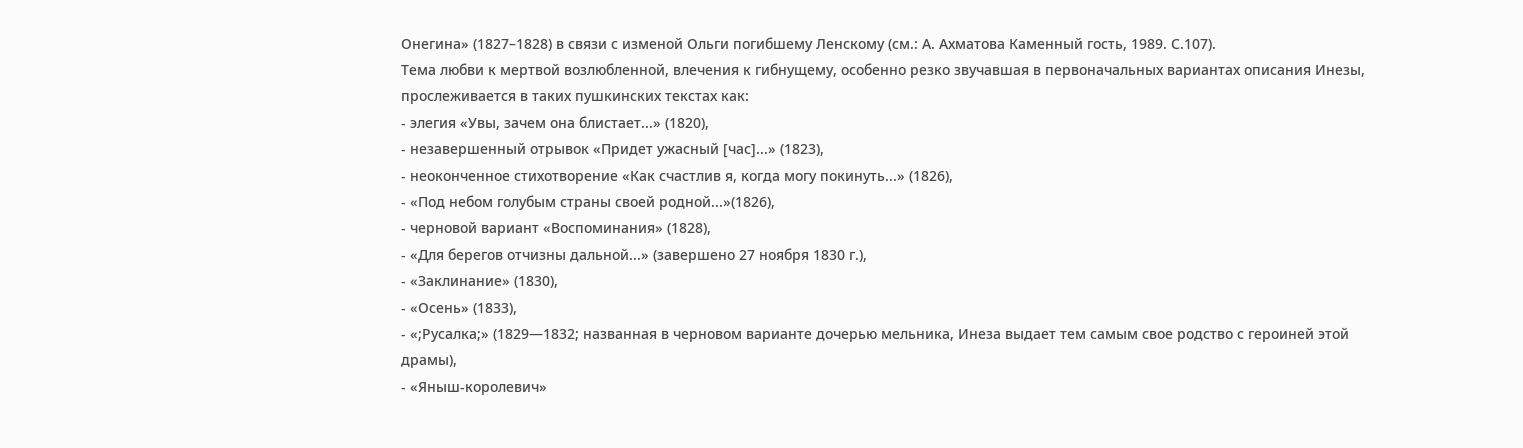Онегина» (1827–1828) в связи с изменой Ольги погибшему Ленскому (см.: А. Ахматова Каменный гость, 1989. С.107).
Тема любви к мертвой возлюбленной, влечения к гибнущему, особенно резко звучавшая в первоначальных вариантах описания Инезы, прослеживается в таких пушкинских текстах как:
- элегия «Увы, зачем она блистает...» (1820),
- незавершенный отрывок «Придет ужасный [час]...» (1823),
- неоконченное стихотворение «Как счастлив я, когда могу покинуть...» (1826),
- «Под небом голубым страны своей родной...»(1826),
- черновой вариант «Воспоминания» (1828),
- «Для берегов отчизны дальной...» (завершено 27 ноября 1830 г.),
- «Заклинание» (1830),
- «Осень» (1833),
- «;Русалка;» (1829—1832; названная в черновом варианте дочерью мельника, Инеза выдает тем самым свое родство с героиней этой драмы),
- «Яныш-королевич»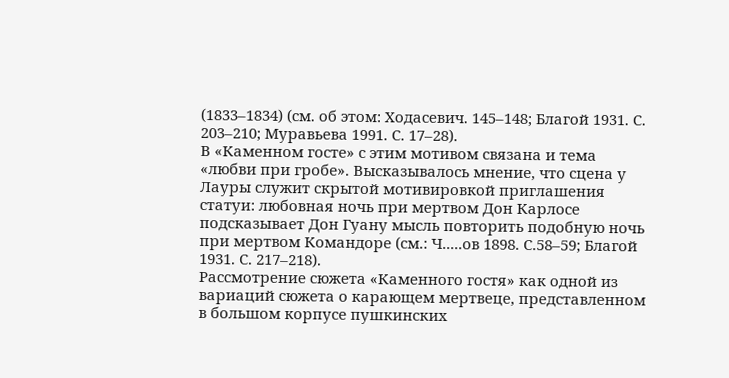(1833–1834) (см. об этом: Ходасевич. 145–148; Благой 1931. С. 203–210; Муравьева 1991. С. 17–28).
В «Каменном госте» с этим мотивом связана и тема «любви при гробе». Высказывалось мнение, что сцена у Лауры служит скрытой мотивировкой приглашения статуи: любовная ночь при мертвом Дон Карлосе подсказывает Дон Гуану мысль повторить подобную ночь при мертвом Командоре (см.: Ч.....ов 1898. С.58–59; Благой 1931. С. 217–218).
Рассмотрение сюжета «Каменного гостя» как одной из вариаций сюжета о карающем мертвеце, представленном в большом корпусе пушкинских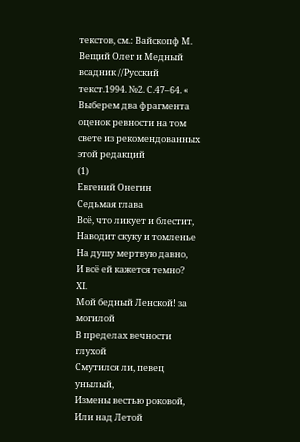текстов, см.: Вайскопф М. Вещий Олег и Медный всадник //Русский текст.1994. №2. С.47–64. «
Выберем два фрагмента оценок ревности на том свете из рекомендованных этой редакций
(1)
Евгений Онегин
Седьмая глава
Всё, что ликует и блестит,
Наводит скуку и томленье
На душу мертвую давно,
И всё ей кажется темно?
XI.
Мой бедный Ленской! за могилой
В пределах вечности глухой
Смутился ли, певец унылый,
Измены вестью роковой,
Или над Летой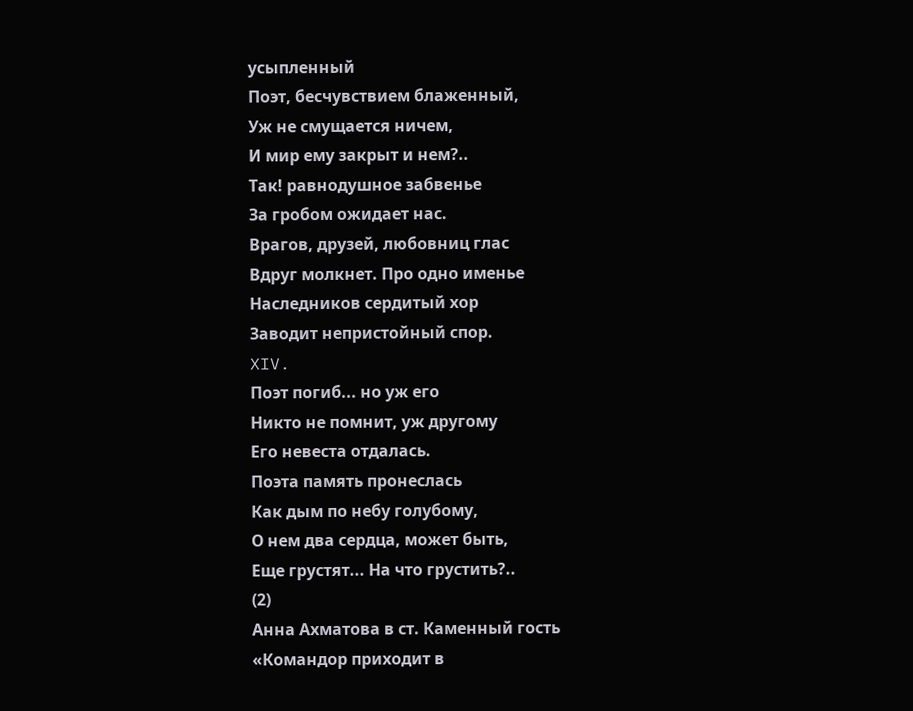усыпленный
Поэт, бесчувствием блаженный,
Уж не смущается ничем,
И мир ему закрыт и нем?..
Так! равнодушное забвенье
За гробом ожидает нас.
Врагов, друзей, любовниц глас
Вдруг молкнет. Про одно именье
Наследников сердитый хор
Заводит непристойный спор.
XIV.
Поэт погиб... но уж его
Никто не помнит, уж другому
Его невеста отдалась.
Поэта память пронеслась
Как дым по небу голубому,
О нем два сердца, может быть,
Еще грустят... На что грустить?..
(2)
Анна Ахматова в ст. Каменный гость
«Командор приходит в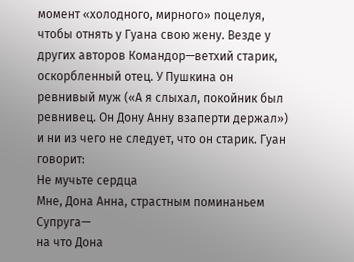момент «холодного, мирного» поцелуя, чтобы отнять у Гуана свою жену. Везде у других авторов Командор—ветхий старик, оскорбленный отец. У Пушкина он ревнивый муж («А я слыхал, покойник был ревнивец. Он Дону Анну взаперти держал») и ни из чего не следует, что он старик. Гуан говорит:
Не мучьте сердца
Мне, Дона Анна, страстным поминаньем
Супруга—
на что Дона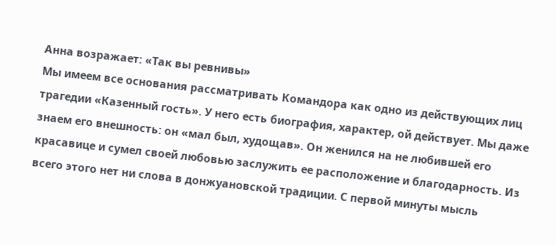Анна возражает: «Так вы ревнивы»
Мы имеем все основания рассматривать Командоpa как одно из действующих лиц трагедии «Казенный гость». У него есть биография, характер, ой действует. Мы даже знаем его внешность: он «мал был, худощав». Он женился на не любившей его красавице и сумел своей любовью заслужить ее расположение и благодарность. Из всего этого нет ни слова в донжуановской традиции. С первой минуты мысль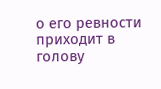о его ревности приходит в голову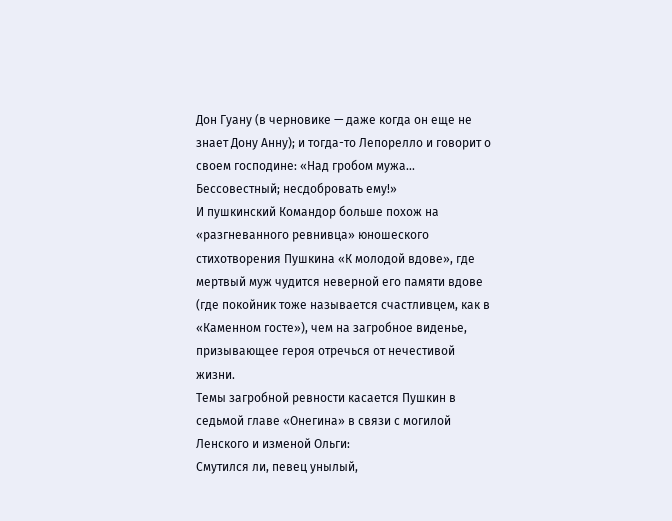Дон Гуану (в черновике — даже когда он еще не знает Дону Анну); и тогда-то Лепорелло и говорит о своем господине: «Над гробом мужа... Бессовестный; несдобровать ему!»
И пушкинский Командор больше похож на «разгневанного ревнивца» юношеского стихотворения Пушкина «К молодой вдове», где мертвый муж чудится неверной его памяти вдове (где покойник тоже называется счастливцем, как в «Каменном госте»), чем на загробное виденье, призывающее героя отречься от нечестивой жизни.
Темы загробной ревности касается Пушкин в седьмой главе «Онегина» в связи с могилой Ленского и изменой Ольги:
Смутился ли, певец унылый,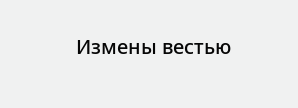Измены вестью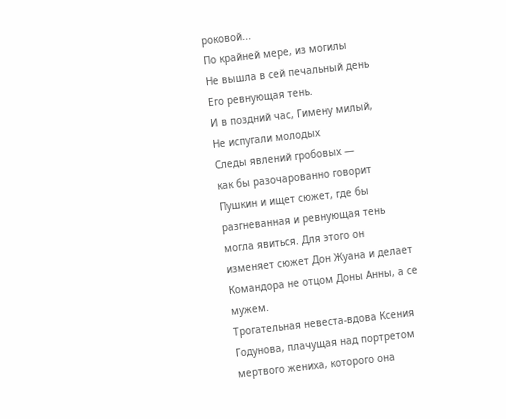роковой...
По крайней мере, из могилы
Не вышла в сей печальный день
Его ревнующая тень.
И в поздний час, Гимену милый,
Не испугали молодых
Следы явлений гробовых —
как бы разочарованно говорит Пушкин и ищет сюжет, где бы разгневанная и ревнующая тень могла явиться. Для этого он изменяет сюжет Дон Жуана и делает Командора не отцом Доны Анны, а се мужем.
Трогательная невеста-вдова Ксения Годунова, плачущая над портретом мертвого жениха, которого она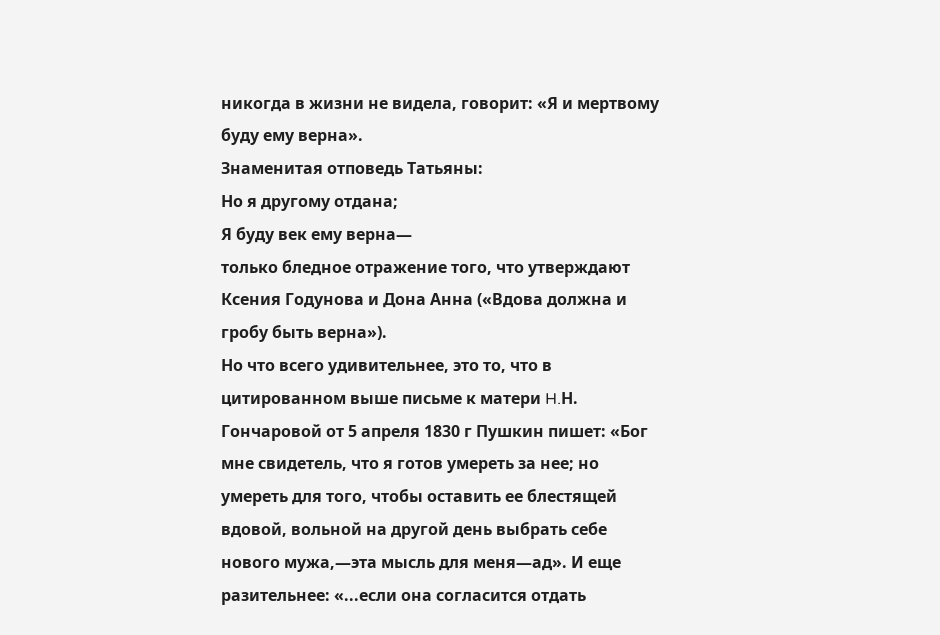никогда в жизни не видела, говорит: «Я и мертвому буду ему верна».
Знаменитая отповедь Татьяны:
Но я другому отдана;
Я буду век ему верна—
только бледное отражение того, что утверждают Ксения Годунова и Дона Анна («Вдова должна и гробу быть верна»).
Но что всего удивительнее, это то, что в цитированном выше письме к матери H.Н. Гончаровой от 5 апреля 1830 г Пушкин пишет: «Бог мне свидетель, что я готов умереть за нее; но умереть для того, чтобы оставить ее блестящей вдовой, вольной на другой день выбрать себе нового мужа,—эта мысль для меня—ад». И еще разительнее: «...если она согласится отдать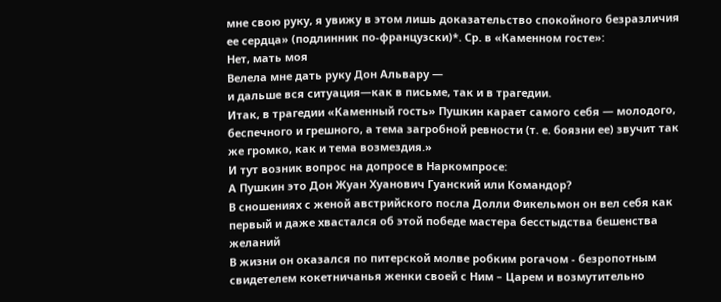мне свою руку, я увижу в этом лишь доказательство спокойного безразличия ее сердца» (подлинник по-французски)*. Ср. в «Каменном госте»:
Нет, мать моя
Велела мне дать руку Дон Альвару —
и дальше вся ситуация—как в письме, так и в трагедии.
Итак, в трагедии «Каменный гость» Пушкин карает самого себя — молодого, беспечного и грешного, а тема загробной ревности (т. е. боязни ее) звучит так же громко, как и тема возмездия.»
И тут возник вопрос на допросе в Наркомпросе:
А Пушкин это Дон Жуан Хуанович Гуанский или Командор?
В сношениях с женой австрийского посла Долли Фикельмон он вел себя как первый и даже хвастался об этой победе мастера бесстыдства бешенства желаний
В жизни он оказался по питерской молве робким рогачом - безропотным свидетелем кокетничанья женки своей с Ним – Царем и возмутительно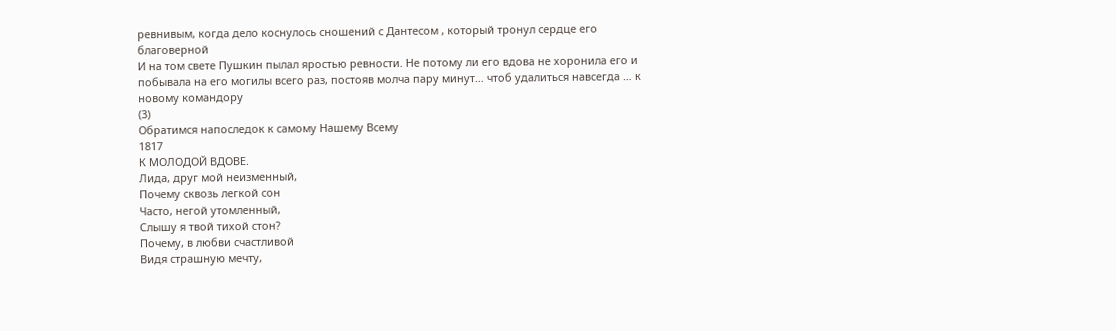ревнивым, когда дело коснулось сношений с Дантесом , который тронул сердце его благоверной
И на том свете Пушкин пылал яростью ревности. Не потому ли его вдова не хоронила его и побывала на его могилы всего раз, постояв молча пару минут… чтоб удалиться навсегда … к новому командору
(3)
Обратимся напоследок к самому Нашему Всему
1817
К МОЛОДОЙ ВДОВЕ.
Лида, друг мой неизменный,
Почему сквозь легкой сон
Часто, негой утомленный,
Слышу я твой тихой стон?
Почему, в любви счастливой
Видя страшную мечту,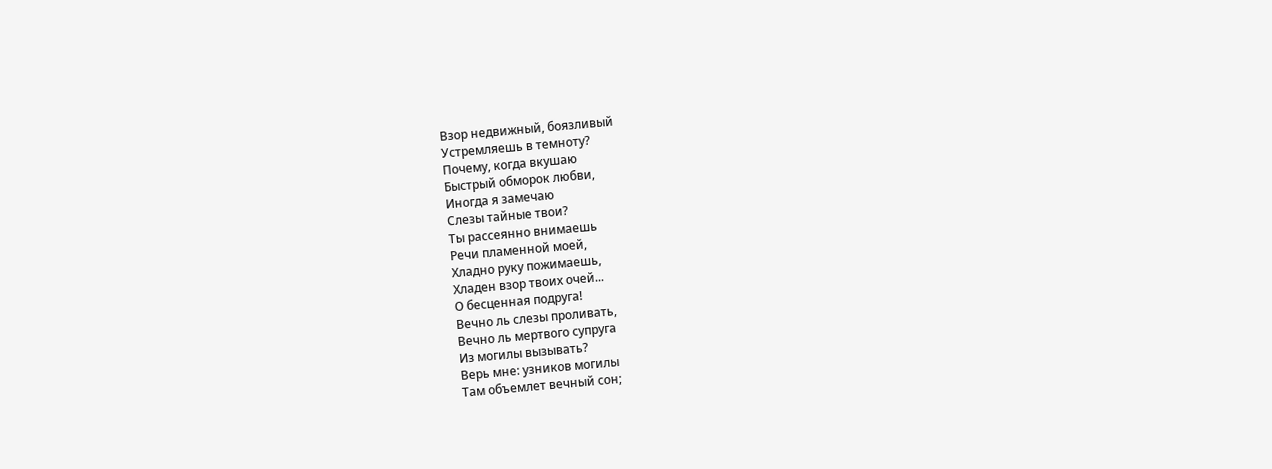Взор недвижный, боязливый
Устремляешь в темноту?
Почему, когда вкушаю
Быстрый обморок любви,
Иногда я замечаю
Слезы тайные твои?
Ты рассеянно внимаешь
Речи пламенной моей,
Хладно руку пожимаешь,
Хладен взор твоих очей...
О бесценная подруга!
Вечно ль слезы проливать,
Вечно ль мертвого супруга
Из могилы вызывать?
Верь мне: узников могилы
Там объемлет вечный сон;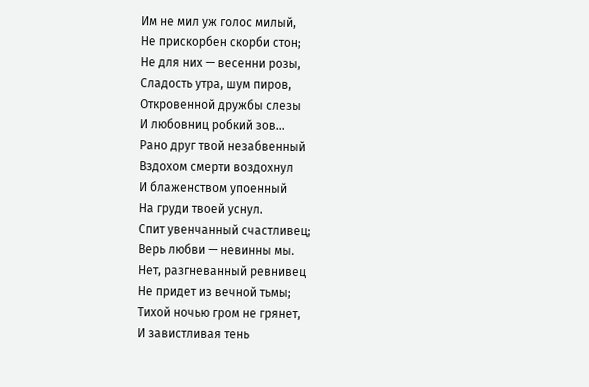Им не мил уж голос милый,
Не прискорбен скорби стон;
Не для них — весенни розы,
Сладость утра, шум пиров,
Откровенной дружбы слезы
И любовниц робкий зов...
Рано друг твой незабвенный
Вздохом смерти воздохнул
И блаженством упоенный
На груди твоей уснул.
Спит увенчанный счастливец;
Верь любви — невинны мы.
Нет, разгневанный ревнивец
Не придет из вечной тьмы;
Тихой ночью гром не грянет,
И завистливая тень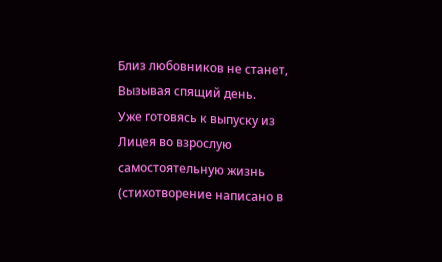Близ любовников не станет,
Вызывая спящий день.
Уже готовясь к выпуску из Лицея во взрослую самостоятельную жизнь (стихотворение написано в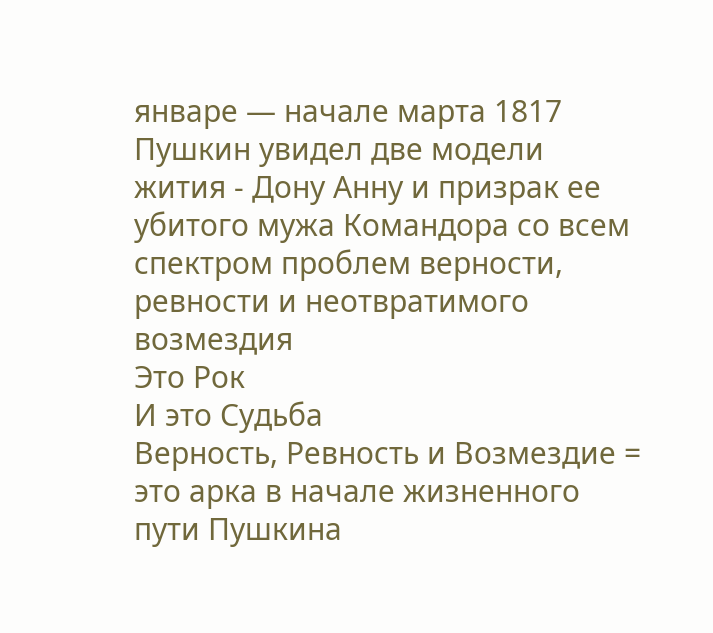январе — начале марта 1817 Пушкин увидел две модели жития - Дону Анну и призрак ее убитого мужа Командора со всем спектром проблем верности, ревности и неотвратимого возмездия
Это Рок
И это Судьба
Верность, Ревность и Возмездие = это арка в начале жизненного пути Пушкина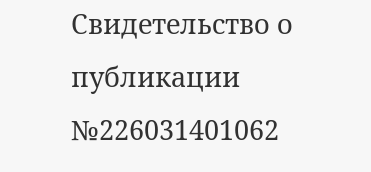Свидетельство о публикации №226031401062